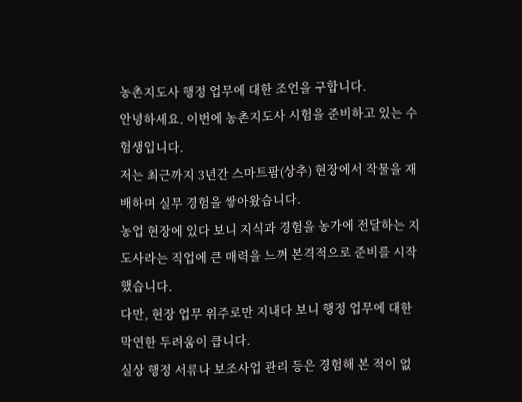농촌지도사 행정 업무에 대한 조언을 구합니다.
안녕하세요. 이번에 농촌지도사 시험을 준비하고 있는 수험생입니다.
저는 최근까지 3년간 스마트팜(상추) 현장에서 작물을 재배하며 실무 경험을 쌓아왔습니다.
농업 현장에 있다 보니 지식과 경험을 농가에 전달하는 지도사라는 직업에 큰 매력을 느껴 본격적으로 준비를 시작했습니다.
다만, 현장 업무 위주로만 지내다 보니 행정 업무에 대한 막연한 두려움이 큽니다.
실상 행정 서류나 보조사업 관리 등은 경험해 본 적이 없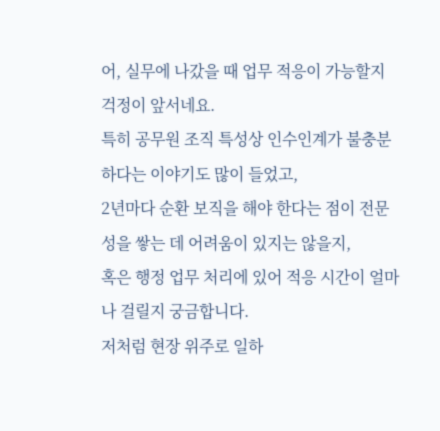어, 실무에 나갔을 때 업무 적응이 가능할지 걱정이 앞서네요.
특히 공무원 조직 특성상 인수인계가 불충분하다는 이야기도 많이 들었고,
2년마다 순환 보직을 해야 한다는 점이 전문성을 쌓는 데 어려움이 있지는 않을지,
혹은 행정 업무 처리에 있어 적응 시간이 얼마나 걸릴지 궁금합니다.
저처럼 현장 위주로 일하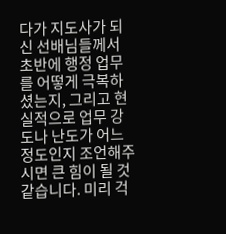다가 지도사가 되신 선배님들께서 초반에 행정 업무를 어떻게 극복하셨는지, 그리고 현실적으로 업무 강도나 난도가 어느 정도인지 조언해주시면 큰 힘이 될 것 같습니다. 미리 걱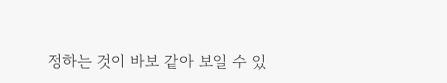정하는 것이 바보 같아 보일 수 있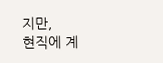지만,
현직에 계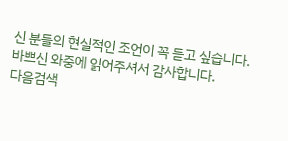신 분들의 현실적인 조언이 꼭 듣고 싶습니다.
바쁘신 와중에 읽어주셔서 감사합니다.
다음검색